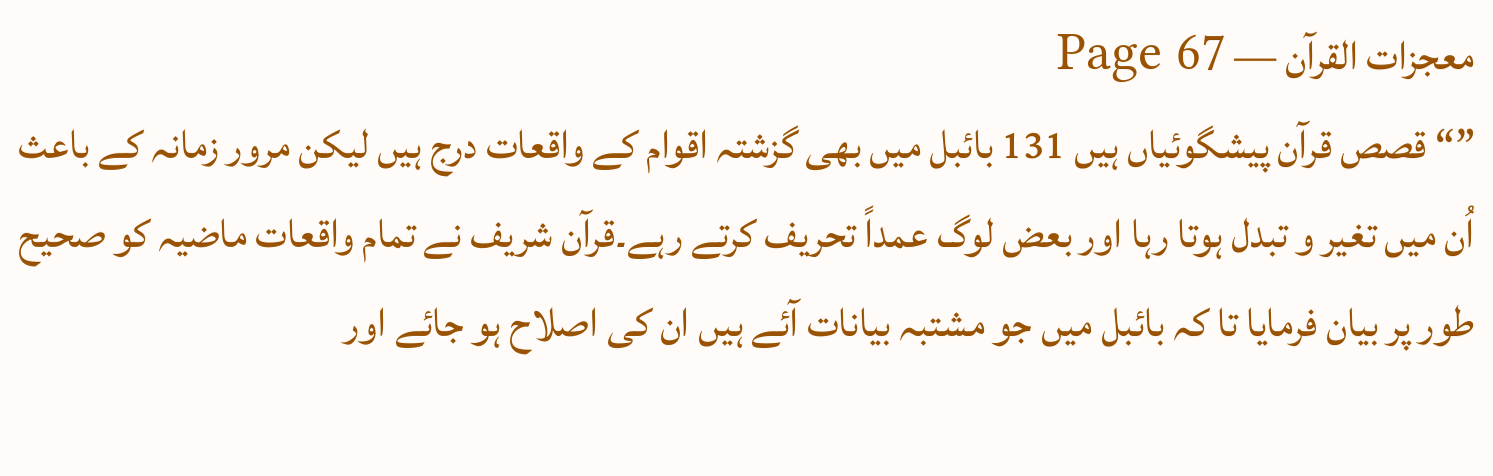معجزات القرآن — Page 67
”“ قصص قرآن پیشگوئیاں ہیں 131 بائبل میں بھی گزشتہ اقوام کے واقعات درج ہیں لیکن مرور زمانہ کے باعث اُن میں تغیر و تبدل ہوتا رہا اور بعض لوگ عمداً تحریف کرتے رہے۔قرآن شریف نے تمام واقعات ماضیہ کو صحیح طور پر بیان فرمایا تا کہ بائبل میں جو مشتبہ بیانات آئے ہیں ان کی اصلاح ہو جائے اور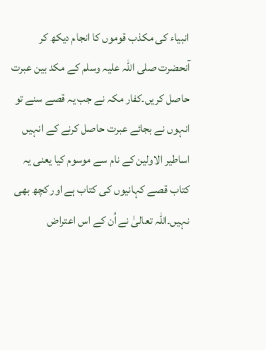انبیاء کی مکذب قوموں کا انجام دیکھ کر آنحضرت صلی اللہ علیہ وسلم کے مکد بین عبرت حاصل کریں۔کفار مکہ نے جب یہ قصے سنے تو انہوں نے بجائے عبرت حاصل کرنے کے انہیں اساطیر الاولین کے نام سے موسوم کیا یعنی یہ کتاب قصے کہانیوں کی کتاب ہے اور کچھ بھی نہیں۔اللہ تعالیٰ نے اُن کے اس اعتراض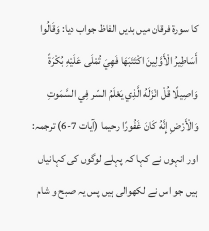کا سورۃ فرقان میں بدیں الفاظ جواب دیا: وَقَالُوا أَسَاطِيرُ الْأَوَّلِينَ اكْتَتَبَهَا فَهِيَ تُمْلَى عَلَيْهِ بُكْرَةً وَاصِيلًا قُلْ انْزَلَهُ الَّذِي يَعْلَمُ السّر فِي السَّمَوتِ وَالْأَرْضِ إِنَّهُ كَانَ غَفُورًا رحيما (آیات 7-6) ترجمہ: اور انہوں نے کہا کہ پہلے لوگوں کی کہانیاں ہیں جو اس نے لکھوالی ہیں پس یہ صبح و شام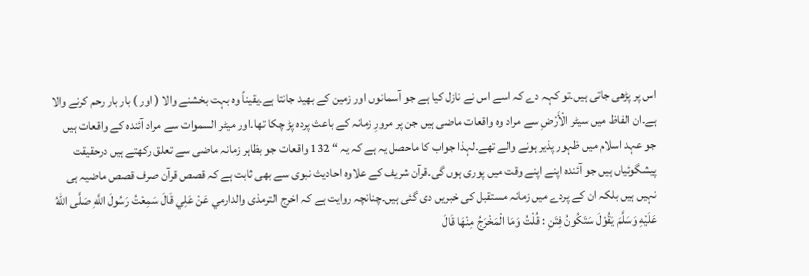اس پر پڑھی جاتی ہیں۔تو کہہ دے کہ اسے اس نے نازل کیا ہے جو آسمانوں اور زمین کے بھید جانتا ہے۔یقیناً وہ بہت بخشنے والا ( اور ) بار بار رحم کرنے والا ہے۔ان الفاظ میں سیٹر الْأَرْضِ سے مراد وہ واقعات ماضی ہیں جن پر مرورِ زمانہ کے باعث پردہ پڑ چکا تھا۔اور میٹر السموات سے مراد آئندہ کے واقعات ہیں جو عہد اسلام میں ظہور پذیر ہونے والے تھے۔لہذا جواب کا ماحصل یہ ہے کہ یہ “ 132 واقعات جو بظاہر زمانہ ماضی سے تعلق رکھتے ہیں درحقیقت پیشگوئیاں ہیں جو آئندہ اپنے اپنے وقت میں پوری ہوں گی۔قرآن شریف کے علاوہ احادیث نبوی سے بھی ثابت ہے کہ قصص قرآن صرف قصص ماضیہ ہی نہیں ہیں بلکہ ان کے پردے میں زمانہ مستقبل کی خبریں دی گئی ہیں۔چنانچہ روایت ہے کہ اخرج الترمذى والدارمي عَنْ عَلِي قَالَ سَمِعْتُ رَسُولَ اللَّهِ صَلَّى اللهُ عَلَيْهِ وَسَلَّمَ يَقُوْلَ سَتَكُونُ فِتَنِ : قُلْتُ وَمَا الْمَخْرَجُ مِنْهَا قَالَ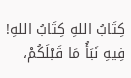كِتَابُ اللهِ كِتَابُ اللهِ! فِيهِ نَبَأُ مَا قَبْلَكُمْ،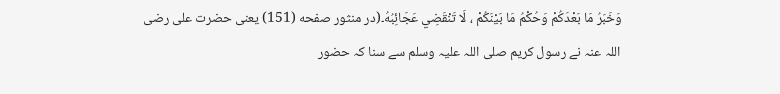وَخَبَرُ مَا بَعْدَكُمْ وَحُكْمُ مَا بَيْنَكُمْ ، لَا تَنْقَضِي عَجَائِبُهُ۔(در منثور صفحه (151) یعنی حضرت علی رضی اللہ عنہ نے رسول کریم صلی اللہ علیہ وسلم سے سنا کہ حضور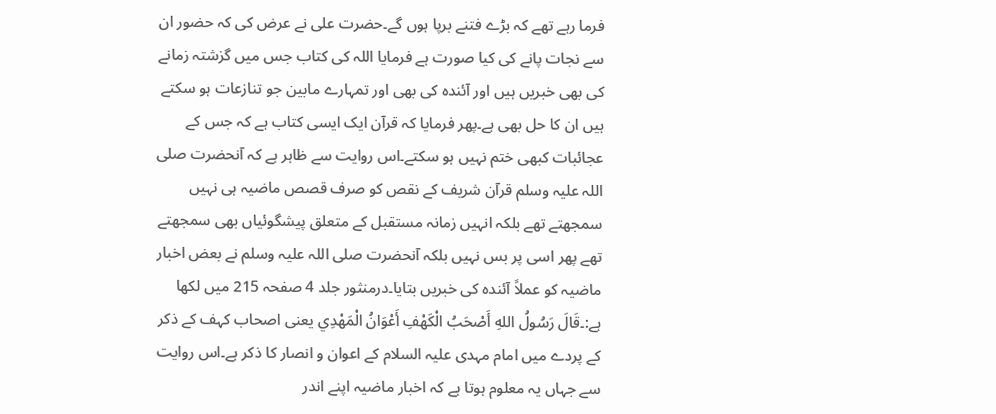فرما رہے تھے کہ بڑے فتنے برپا ہوں گے۔حضرت علی نے عرض کی کہ حضور ان سے نجات پانے کی کیا صورت ہے فرمایا اللہ کی کتاب جس میں گزشتہ زمانے کی بھی خبریں ہیں اور آئندہ کی بھی اور تمہارے مابین جو تنازعات ہو سکتے ہیں ان کا حل بھی ہے۔پھر فرمایا کہ قرآن ایک ایسی کتاب ہے کہ جس کے عجائبات کبھی ختم نہیں ہو سکتے۔اس روایت سے ظاہر ہے کہ آنحضرت صلی اللہ علیہ وسلم قرآن شریف کے نقص کو صرف قصص ماضیہ ہی نہیں سمجھتے تھے بلکہ انہیں زمانہ مستقبل کے متعلق پیشگوئیاں بھی سمجھتے تھے پھر اسی پر بس نہیں بلکہ آنحضرت صلی اللہ علیہ وسلم نے بعض اخبار ماضیہ کو عملاً آئندہ کی خبریں بتایا۔درمنثور جلد 4 صفحہ 215 میں لکھا ہے:۔قَالَ رَسُولُ اللهِ أَصْحَبُ الْكَهْفِ أَعْوَانُ الْمَهْدِي یعنی اصحاب کہف کے ذکر کے پردے میں امام مہدی علیہ السلام کے اعوان و انصار کا ذکر ہے۔اس روایت سے جہاں یہ معلوم ہوتا ہے کہ اخبار ماضیہ اپنے اندر